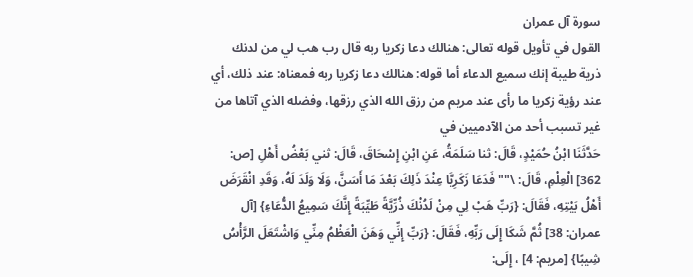سورة آل عمران
القول في تأويل قوله تعالى: هنالك دعا زكريا ربه قال رب هب لي من لدنك ذرية طيبة إنك سميع الدعاء أما قوله: هنالك دعا زكريا ربه فمعناه: عند ذلك، أي عند رؤية زكريا ما رأى عند مريم من رزق الله الذي رزقها، وفضله الذي آتاها من غير تسبب أحد من الآدميين في
حَدَّثَنَا ابْنُ حُمَيْدٍ، قَالَ: ثنا سَلَمَةُ، عَنِ ابْنِ إِسْحَاقَ، قَالَ: ثني بَعْضُ أَهْلِ [ص: 362] الْعِلْمِ، قَالَ: \"" فَدَعَا زَكَرِيَّا عِنْدَ ذَلِكَ بَعْدَ مَا أَسَنَّ، وَلَا وَلَدَ لَهُ، وَقَدِ انْقَرَضَ أَهْلُ بَيْتِهِ، فَقَالَ: {رَبِّ هَبْ لِي مِنْ لَدُنْكَ ذُرِّيَّةً طَيِّبَةً إِنَّكَ سَمِيعُ الدُّعَاءِ} [آل عمران: 38] ثُمَّ شَكَا إِلَى رَبِّهِ، فَقَالَ: {رَبِّ إِنِّي وَهَنَ الْعَظْمُ مِنِّي وَاشْتَعَلَ الرَّأْسُ شِيبًا} [مريم: 4] ، إِلَى: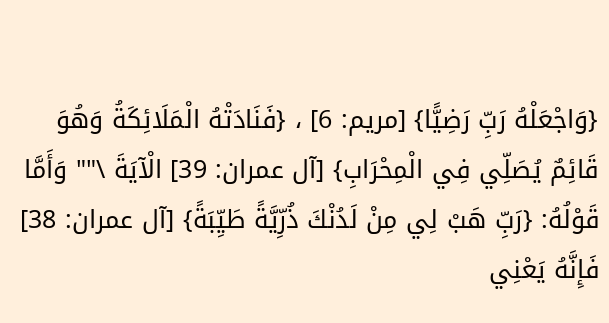{وَاجْعَلْهُ رَبِّ رَضِيًّا} [مريم: 6] ، {فَنَادَتْهُ الْمَلَائِكَةُ وَهُوَ قَائِمٌ يُصَلِّي فِي الْمِحْرَابِ} [آل عمران: 39] الْآيَةَ \"" وَأَمَّا قَوْلُهُ: {رَبِّ هَبْ لِي مِنْ لَدُنْكَ ذُرِّيَّةً طَيِّبَةً} [آل عمران: 38] فَإِنَّهُ يَعْنِي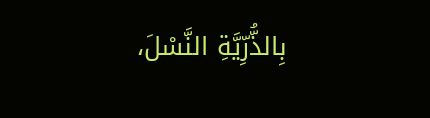بِالذُّرِّيَّةِ النَّسْلَ،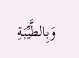وَبِالطَّيِّبَةِ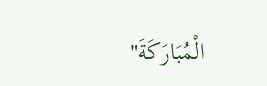الْمُبَارَكَةَ"